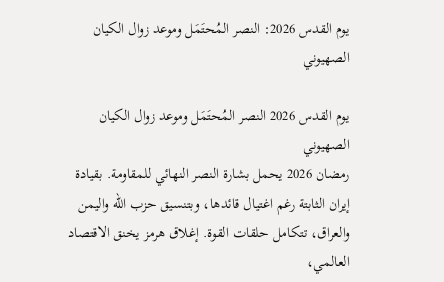يوم القدس 2026: النصر المُحتَمَل وموعد زوال الكيان الصهيوني

يوم القدس 2026 النصر المُحتَمَل وموعد زوال الكيان الصهيوني
رمضان 2026 يحمل بشارة النصر النهائي للمقاومة. بقيادة إيران الثابتة رغم اغتيال قائدها، وبتنسيق حزب الله واليمن والعراق، تتكامل حلقات القوة. إغلاق هرمز يخنق الاقتصاد العالمي،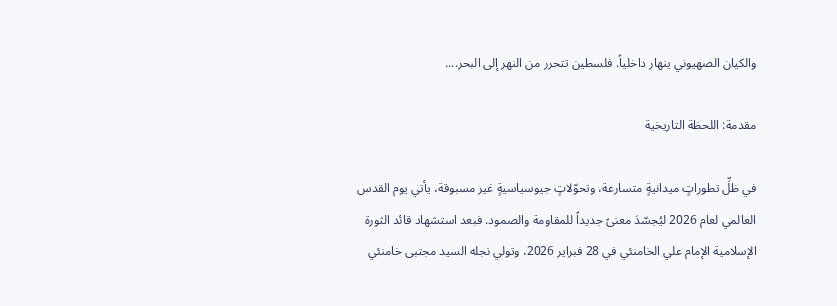والكيان الصهيوني ينهار داخلياً. فلسطين تتحرر من النهر إلى البحر....

مقدمة: اللحظة التاريخية

في ظلِّ تطوراتٍ ميدانيةٍ متسارعة، وتحوّلاتٍ جيوسياسيةٍ غير مسبوقة، يأتي يوم القدس العالمي لعام 2026 ليُجسّدَ معنىً جديداً للمقاومة والصمود. فبعد استشهاد قائد الثورة الإسلامية الإمام علي الخامنئي في 28 فبراير 2026، وتولي نجله السيد مجتبى خامنئي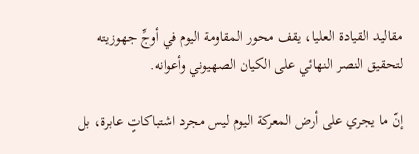مقاليد القيادة العليا، يقف محور المقاومة اليوم في أوجِّ جهوزيته لتحقيق النصر النهائي على الكيان الصهيوني وأعوانه.

إنّ ما يجري على أرض المعركة اليوم ليس مجرد اشتباكاتٍ عابرة، بل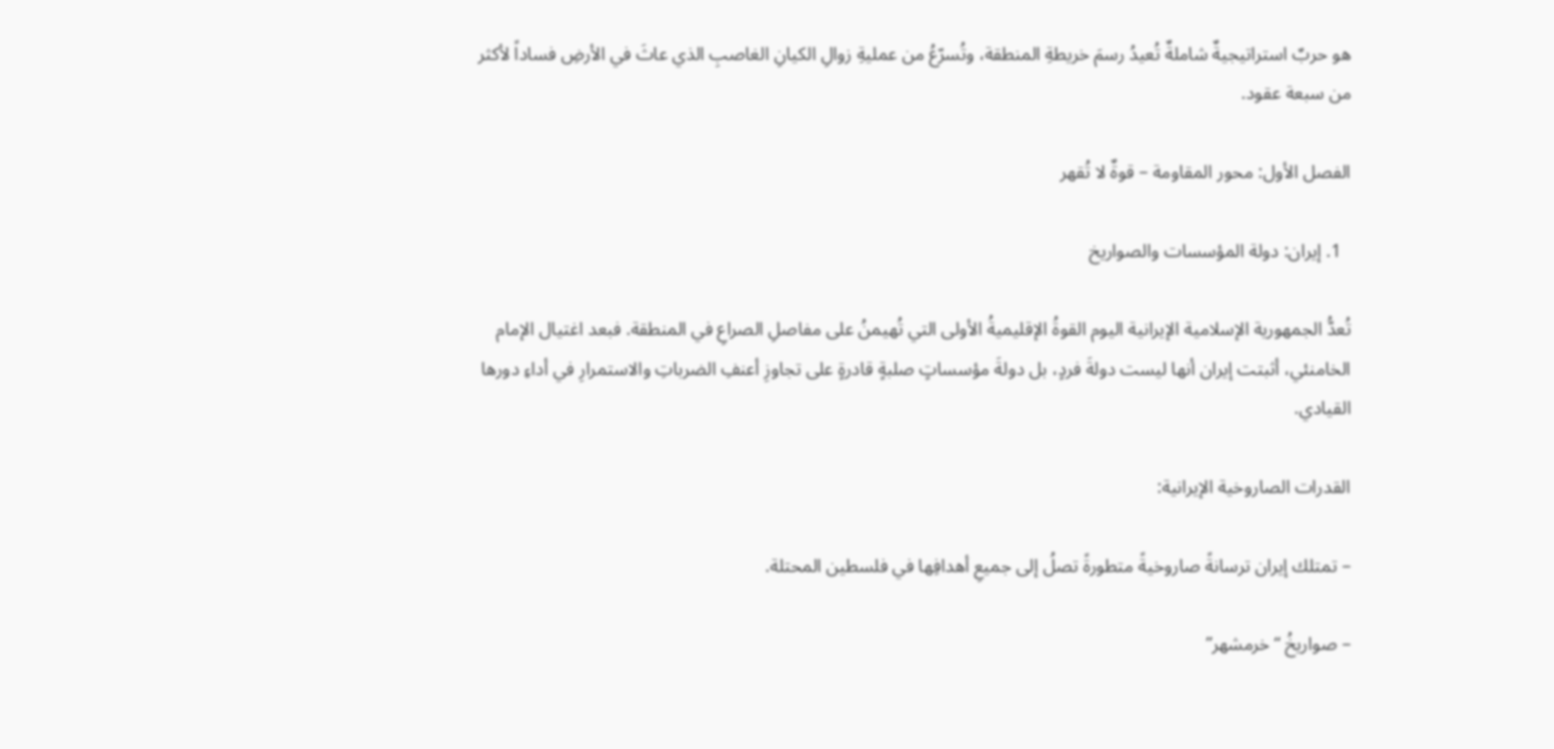هو حربٌ استراتيجيةٌ شاملةٌ تُعيدُ رسمَ خريطةِ المنطقة، وتُسرّعُ من عمليةِ زوالِ الكيانِ الغاصبِ الذي عاثَ في الأرضِ فساداً لأكثر من سبعة عقود.

الفصل الأول: محور المقاومة – قوةٌ لا تُقهر

  1. إيران: دولة المؤسسات والصواريخ

تُعدُّ الجمهورية الإسلامية الإيرانية اليوم القوةُ الإقليميةُ الأولى التي تُهيمنُ على مفاصلِ الصراعِ في المنطقة. فبعد اغتيال الإمام الخامنئي، أثبتت إيران أنها ليست دولةَ فردٍ، بل دولةَ مؤسساتٍ صلبةٍ قادرةٍ على تجاوزِ أعنفِ الضرباتِ والاستمرارِ في أداءِ دورها القيادي.

القدرات الصاروخية الإيرانية:

– تمتلك إيران ترسانةً صاروخيةً متطورةً تصلُ إلى جميعِ أهدافِها في فلسطين المحتلة.

– صواريخُ “خرمشهر”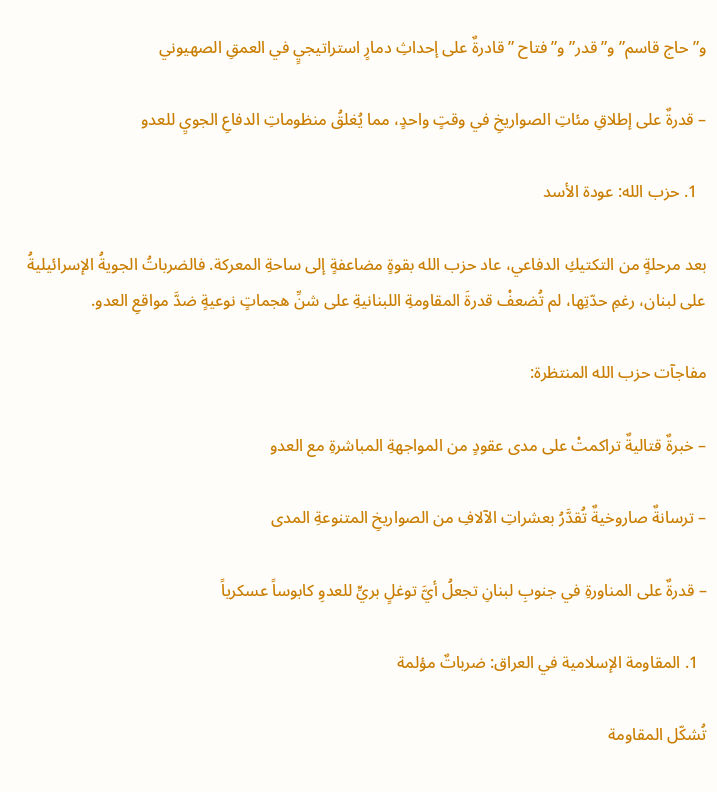و”حاج قاسم” و”قدر” و”فتاح ” قادرةٌ على إحداثِ دمارٍ استراتيجيٍ في العمقِ الصهيوني

– قدرةٌ على إطلاقِ مئاتِ الصواريخِ في وقتٍ واحدٍ، مما يُغلقُ منظوماتِ الدفاعِ الجويِ للعدو

  1. حزب الله: عودة الأسد

بعد مرحلةٍ من التكتيكِ الدفاعي، عاد حزب الله بقوةٍ مضاعفةٍ إلى ساحةِ المعركة. فالضرباتُ الجويةُ الإسرائيليةُ على لبنان، رغمِ حدّتِها، لم تُضعفْ قدرةَ المقاومةِ اللبنانيةِ على شنِّ هجماتٍ نوعيةٍ ضدَّ مواقعِ العدو.

مفاجآت حزب الله المنتظرة:

– خبرةٌ قتاليةٌ تراكمتْ على مدى عقودٍ من المواجهةِ المباشرةِ مع العدو

– ترسانةٌ صاروخيةٌ تُقدَّرُ بعشراتِ الآلافِ من الصواريخِ المتنوعةِ المدى

– قدرةٌ على المناورةِ في جنوبِ لبنانِ تجعلُ أيَّ توغلٍ بريٍّ للعدوِ كابوساً عسكرياً

  1. المقاومة الإسلامية في العراق: ضرباتٌ مؤلمة

تُشكّل المقاومة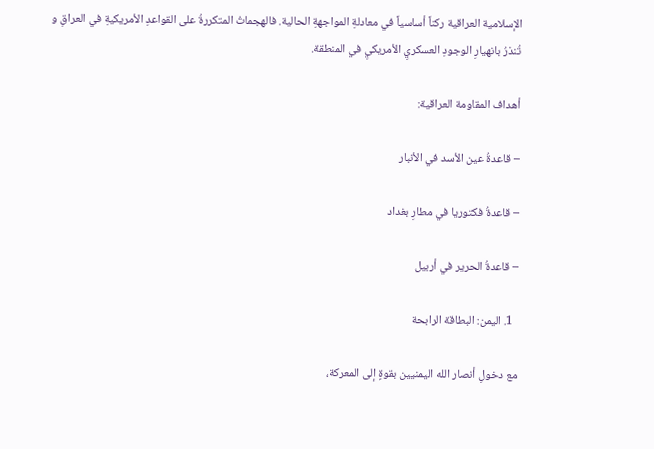الإسلامية العراقية ركناً أساسياً في معادلةِ المواجهةِ الحالية. فالهجماتُ المتكررةُ على القواعدِ الأمريكيةِ في العراقِ و تُنذرُ بانهيارِ الوجودِ العسكريِ الأمريكيِ في المنطقة.

أهداف المقاومة العراقية:

– قاعدةُ عين الأسد في الأنبار

– قاعدةُ فكتوريا في مطارِ بغداد

– قاعدةُ الحرير في أربيل

  1. اليمن: البطاقة الرابحة

مع دخولِ أنصار الله اليمنيين بقوةٍ إلى المعركة،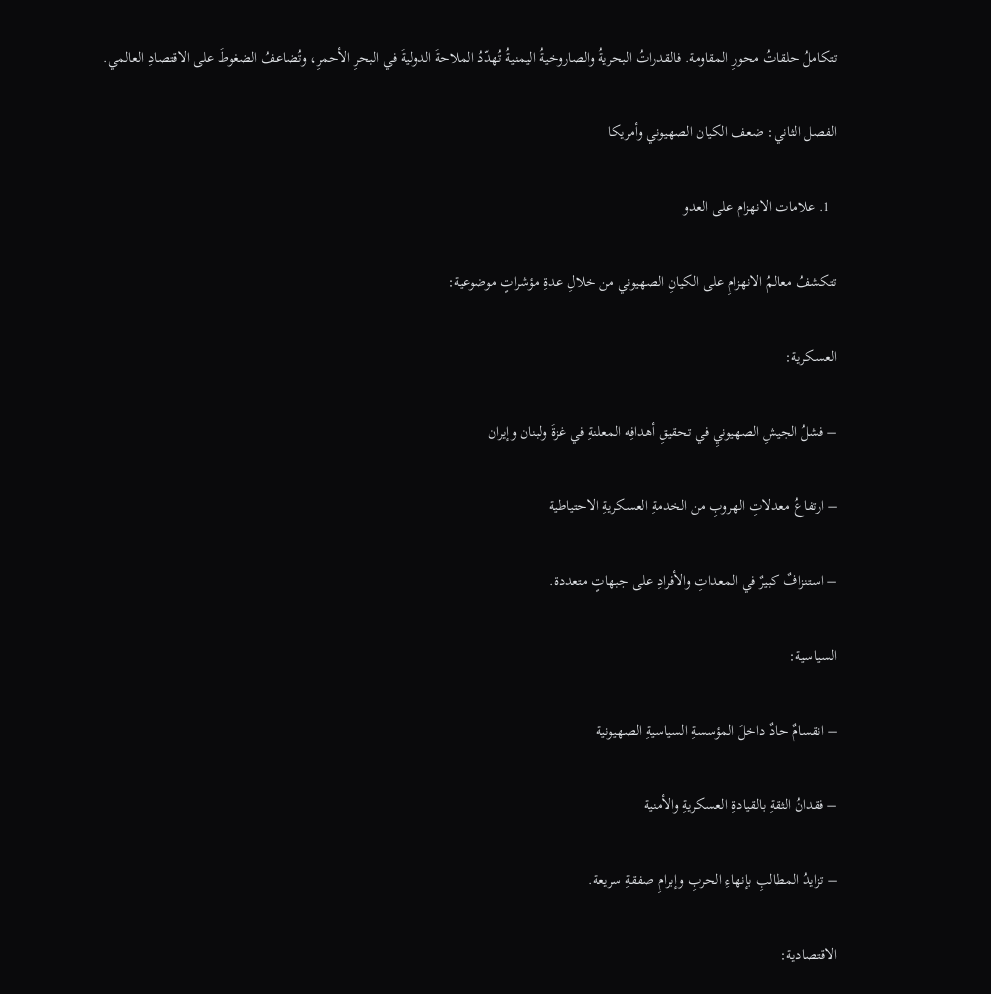تتكاملُ حلقاتُ محورِ المقاومة. فالقدراتُ البحريةُ والصاروخيةُ اليمنيةُ تُهدّدُ الملاحةَ الدوليةَ في البحرِ الأحمرِ، وتُضاعفُ الضغوطَ على الاقتصادِ العالمي.

الفصل الثاني: ضعف الكيان الصهيوني وأمريكا

  1. علامات الانهزام على العدو

تتكشفُ معالمُ الانهزامِ على الكيانِ الصهيوني من خلالِ عدةِ مؤشراتٍ موضوعية:

العسكرية:

– فشلُ الجيشِ الصهيونيِ في تحقيقِ أهدافِه المعلنةِ في غزةَ ولبنان وإيران

– ارتفاعُ معدلاتِ الهروبِ من الخدمةِ العسكريةِ الاحتياطية

– استنزافٌ كبيرٌ في المعداتِ والأفرادِ على جبهاتٍ متعددة.

السياسية:

– انقسامٌ حادٌ داخلَ المؤسسةِ السياسيةِ الصهيونية

– فقدانُ الثقةِ بالقيادةِ العسكريةِ والأمنية

– تزايدُ المطالبِ بإنهاءِ الحربِ وإبرامِ صفقةِ سريعة.

الاقتصادية: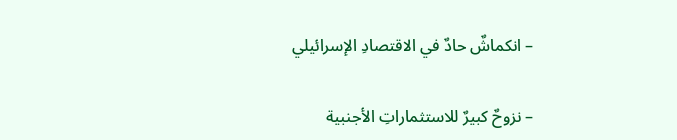– انكماشٌ حادٌ في الاقتصادِ الإسرائيلي

– نزوحٌ كبيرٌ للاستثماراتِ الأجنبية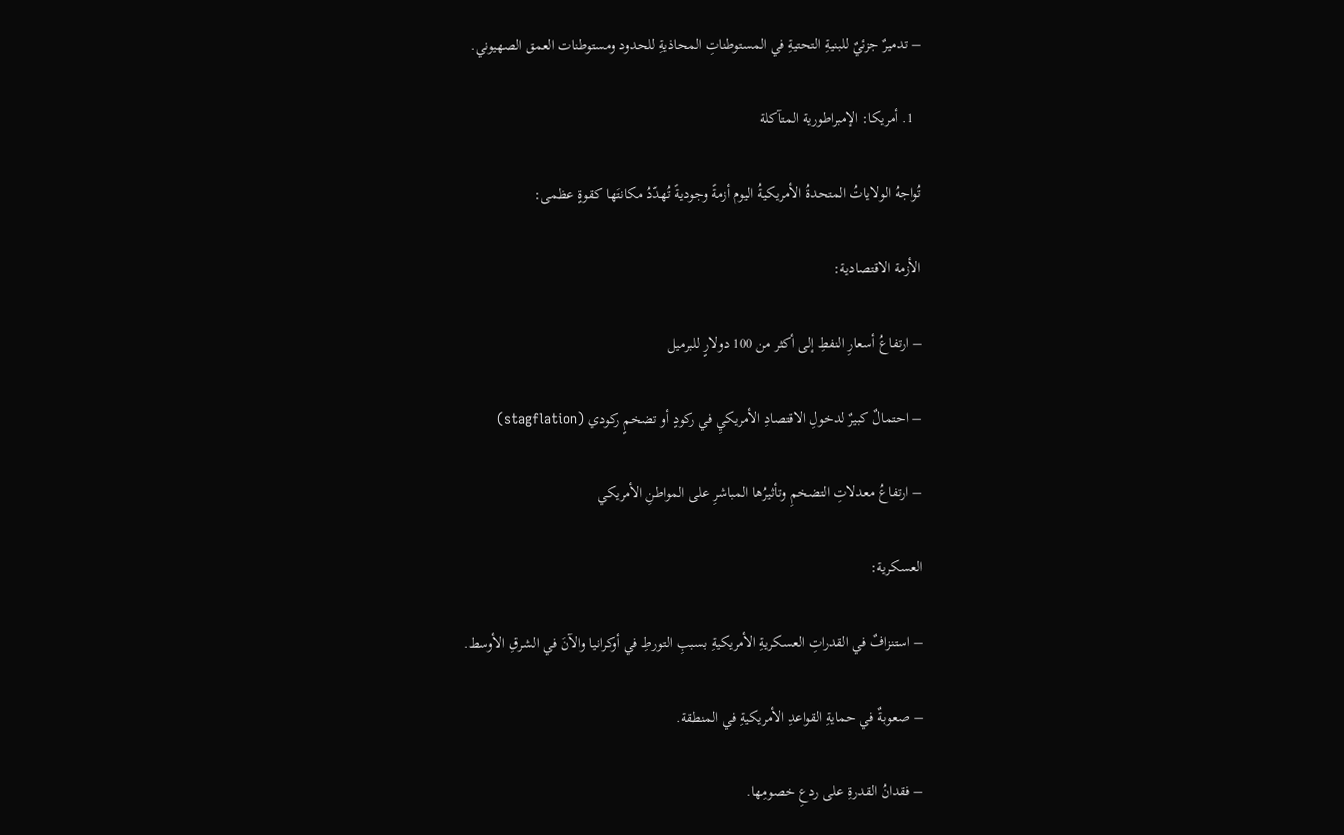– تدميرٌ جزئيٌ للبنيةِ التحتيةِ في المستوطناتِ المحاذيةِ للحدود ومستوطنات العمق الصهيوني.

  1. أمريكا: الإمبراطورية المتآكلة

تُواجهُ الولاياتُ المتحدةُ الأمريكيةُ اليوم أزمةً وجوديةً تُهدّدُ مكانتَها كقوةٍ عظمى:

الأزمة الاقتصادية:

– ارتفاعُ أسعارِ النفطِ إلى أكثر من 100 دولارٍ للبرميل

– احتمالٌ كبيرٌ لدخولِ الاقتصادِ الأمريكيِ في ركودٍ أو تضخمٍ ركودي (stagflation)

– ارتفاعُ معدلاتِ التضخمِ وتأثيرُها المباشرِ على المواطنِ الأمريكي

العسكرية:

– استنزافٌ في القدراتِ العسكريةِ الأمريكيةِ بسببِ التورطِ في أوكرانيا والآنَ في الشرقِ الأوسط.

– صعوبةٌ في حمايةِ القواعدِ الأمريكيةِ في المنطقة.

– فقدانُ القدرةِ على ردعِ خصومِها.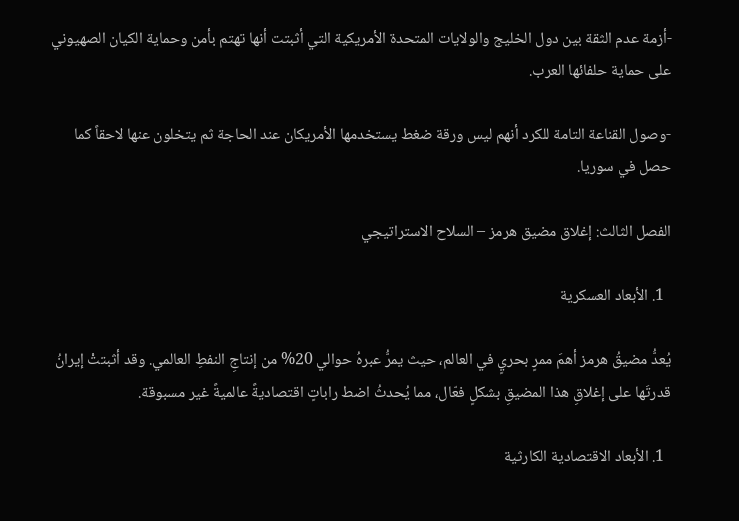-أزمة عدم الثقة بين دول الخليج والولايات المتحدة الأمريكية التي أثبتت أنها تهتم بأمن وحماية الكيان الصهيوني على حماية حلفائها العرب.

-وصول القناعة التامة للكرد أنهم ليس ورقة ضغط يستخدمها الأمريكان عند الحاجة ثم يتخلون عنها لاحقاً كما حصل في سوريا.

الفصل الثالث: إغلاق مضيق هرمز – السلاح الاستراتيجي

  1. الأبعاد العسكرية

يُعدُّ مضيقُ هرمز أهمَ ممرٍ بحريٍ في العالم، حيث يمرُّ عبرهُ حوالي 20% من إنتاجِ النفطِ العالمي. وقد أثبتتْ إيرانُ قدرتَها على إغلاقِ هذا المضيقِ بشكلٍ فعّال، مما يُحدثُ اضط راباتٍ اقتصاديةً عالميةً غير مسبوقة.

  1. الأبعاد الاقتصادية الكارثية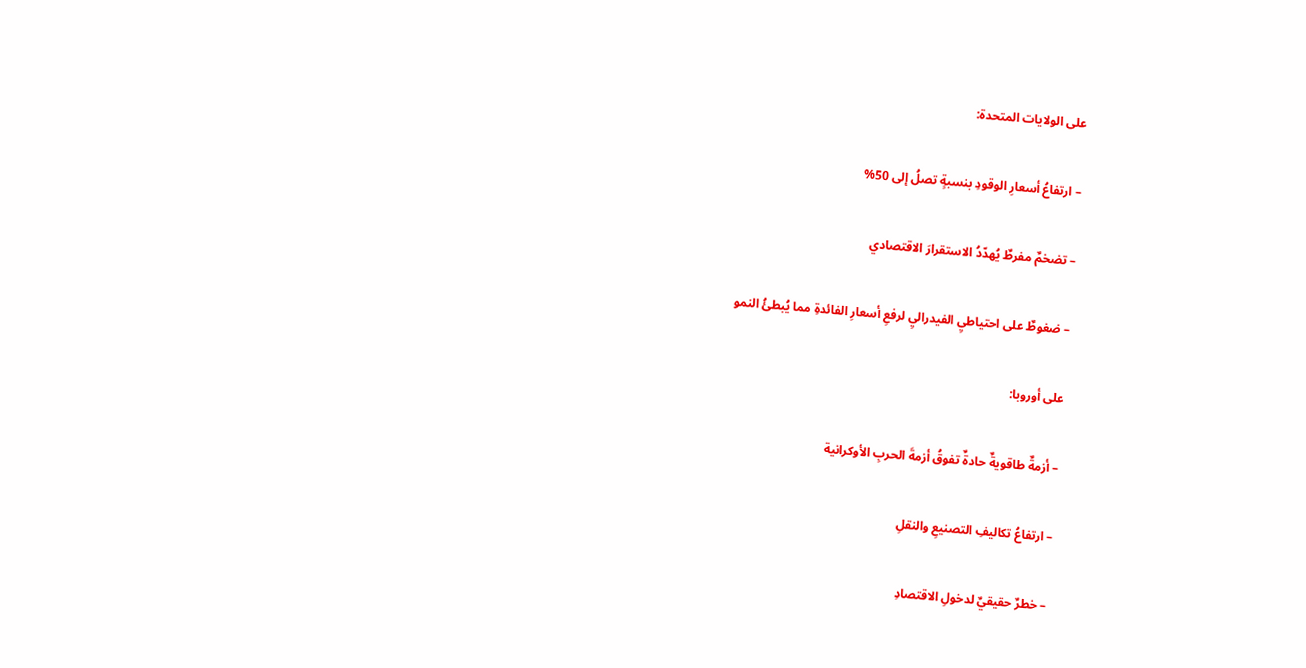على الولايات المتحدة:

– ارتفاعُ أسعارِ الوقودِ بنسبةٍ تصلُ إلى 50%

– تضخمٌ مفرطٌ يُهدّدُ الاستقرارَ الاقتصادي

– ضغوطٌ على احتياطيِ الفيدراليِ لرفعِ أسعارِ الفائدةِ مما يُبطئُ النمو

على أوروبا:

– أزمةٌ طاقويةٌ حادةٌ تفوقُ أزمةَ الحربِ الأوكرانية

– ارتفاعُ تكاليفِ التصنيعِ والنقلِ

– خطرٌ حقيقيٌ لدخولِ الاقتصادِ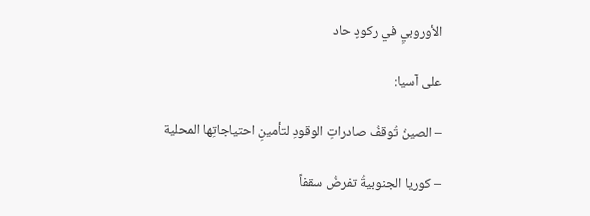الأوروبيِ في ركودٍ حاد

على آسيا:

– الصينُ تُوقفُ صادراتِ الوقودِ لتأمينِ احتياجاتِها المحلية

– كوريا الجنوبيةُ تفرضُ سقفاً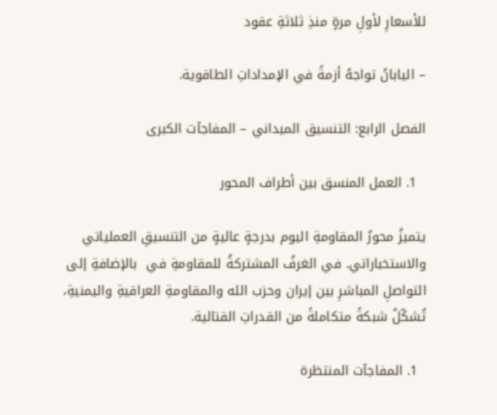للأسعارِ لأولِ مرةٍ منذِ ثلاثةِ عقود

– اليابانُ تواجهُ أزمةً في الإمداداتِ الطاقوية.

الفصل الرابع: التنسيق الميداني – المفاجآت الكبرى

  1. العمل المنسق بين أطراف المحور

يتميزُ محورُ المقاومةِ اليوم بدرجةٍ عاليةٍ من التنسيقِ العملياتي والاستخباراتي. في الغرفُ المشتركةُ للمقاومةِ في  بالإضافةِ إلى التواصلِ المباشرِ بين إيران وحزب الله والمقاومةِ العراقيةِ واليمنيةِ، تُشكّلُ شبكةً متكاملةً من القدراتِ القتالية.

  1. المفاجآت المنتظرة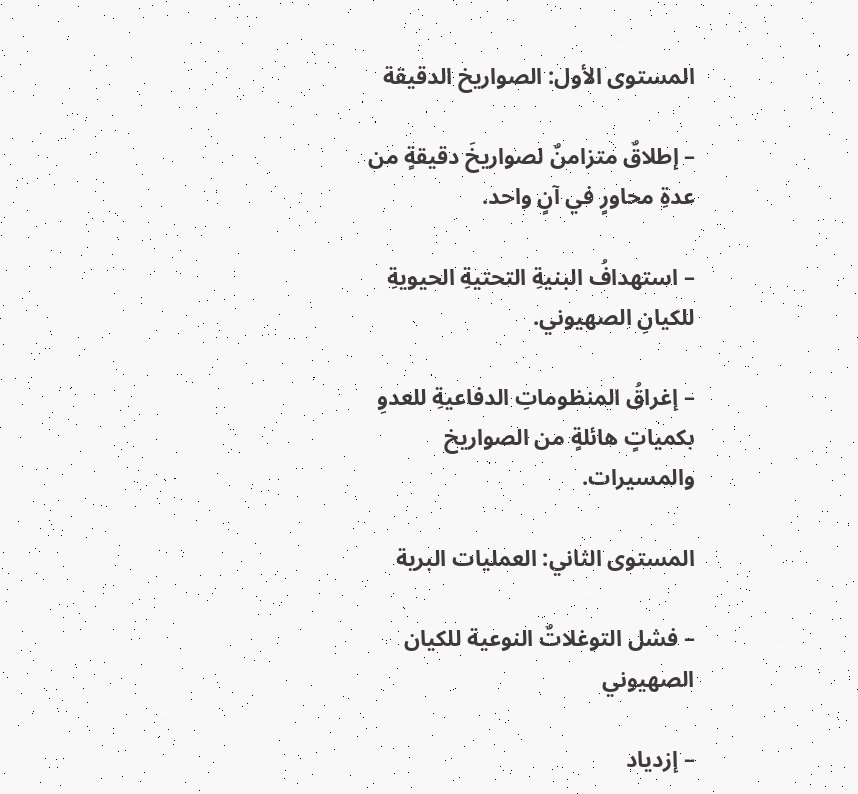المستوى الأول: الصواريخ الدقيقة

– إطلاقٌ متزامنٌ لصواريخَ دقيقةٍ من عدةِ محاورٍ في آنٍ واحد.

– استهدافُ البنيةِ التحتيةِ الحيويةِ للكيانِ الصهيوني.

– إغراقُ المنظوماتِ الدفاعيةِ للعدوِ بكمياتٍ هائلةٍ من الصواريخ والمسيرات.

المستوى الثاني: العمليات البرية

– فشل التوغلاتٌ النوعية للكيان الصهيوني

– إزدياد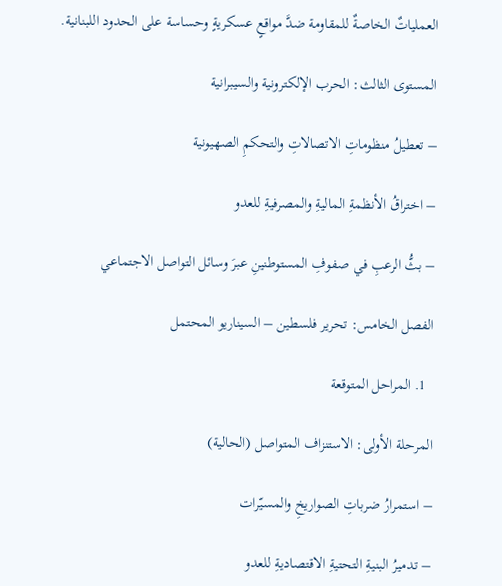العملياتٌ الخاصةٌ للمقاومة ضدَّ مواقعٍ عسكريةٍ وحساسة على الحدود اللبنانية.

المستوى الثالث: الحرب الإلكترونية والسيبرانية

– تعطيلُ منظوماتِ الاتصالاتِ والتحكمِ الصهيونية

– اختراقُ الأنظمةِ الماليةِ والمصرفيةِ للعدو

– بثُّ الرعبِ في صفوفِ المستوطنينِ عبرَ وسائل التواصل الاجتماعي

الفصل الخامس: تحرير فلسطين – السيناريو المحتمل

  1. المراحل المتوقعة

المرحلة الأولى: الاستنزاف المتواصل (الحالية)

– استمرارُ ضرباتِ الصواريخِ والمسيّرات

– تدميرُ البنيةِ التحتيةِ الاقتصاديةِ للعدو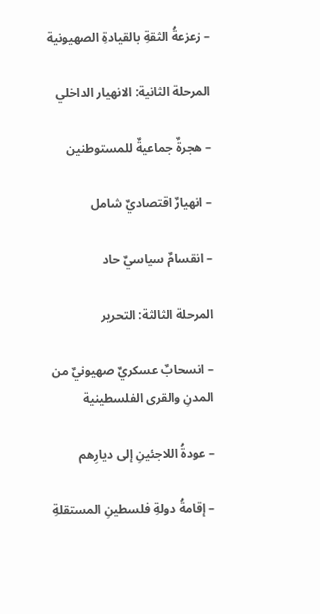– زعزعةُ الثقةِ بالقيادةِ الصهيونية

المرحلة الثانية: الانهيار الداخلي

– هجرةٌ جماعيةٌ للمستوطنين

– انهيارٌ اقتصاديٌ شامل

– انقسامٌ سياسيٌ حاد

المرحلة الثالثة: التحرير

– انسحابٌ عسكريٌ صهيونيٌ من المدنِ والقرى الفلسطينية

– عودةُ اللاجئينِ إلى ديارِهم

– إقامةُ دولةِ فلسطينِ المستقلةِ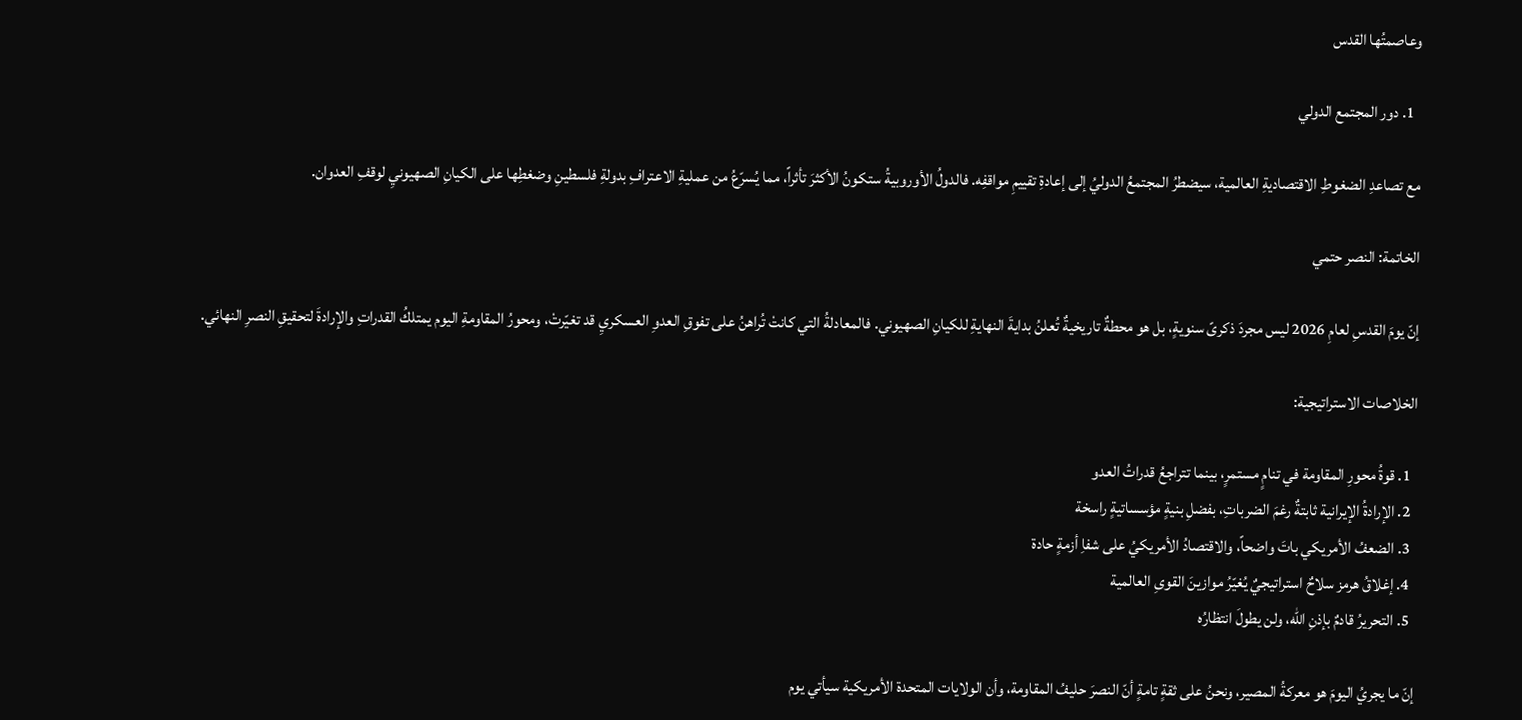وعاصمتُها القدس

  1. دور المجتمع الدولي

مع تصاعدِ الضغوطِ الاقتصاديةِ العالمية، سيضطرُ المجتمعُ الدوليُ إلى إعادةِ تقييمِ مواقفِه. فالدولُ الأوروبيةُ ستكونُ الأكثرَ تأثراً، مما يُسرّعُ من عمليةِ الاعترافِ بدولةِ فلسطينِ وضغطِها على الكيانِ الصهيونيِ لوقفِ العدوان.

الخاتمة: النصر حتمي

إنّ يومَ القدسِ لعامِ 2026 ليس مجردَ ذكرىً سنويةٍ، بل هو محطةٌ تاريخيةٌ تُعلنُ بدايةَ النهايةِ للكيانِ الصهيوني. فالمعادلةُ التي كانتْ تُراهنُ على تفوقِ العدوِ العسكريِ قد تغيّرتْ، ومحورُ المقاومةِ اليوم يمتلكُ القدراتِ والإرادةَ لتحقيقِ النصرِ النهائي.

الخلاصات الاستراتيجية:

  1. قوةُ محورِ المقاومة في تنامٍ مستمرٍ، بينما تتراجعُ قدراتُ العدو
  2. الإرادةُ الإيرانية ثابتةٌ رغمَ الضرباتِ، بفضلِ بنيةٍ مؤسساتيةٍ راسخة
  3. الضعفُ الأمريكي باتَ واضحاً، والاقتصادُ الأمريكيُ على شفاِ أزمةٍ حادة
  4. إغلاقُ هرمز سلاحٌ استراتيجيٌ يُغيّرُ موازينَ القوىِ العالمية
  5. التحريرُ قادمٌ بإذنِ الله، ولن يطولَ انتظارُه

إنّ ما يجريُ اليومَ هو معركةُ المصير، ونحنُ على ثقةٍ تامةٍ أنّ النصرَ حليفُ المقاومة، وأن الولايات المتحدة الأمريكية سيأتي يوم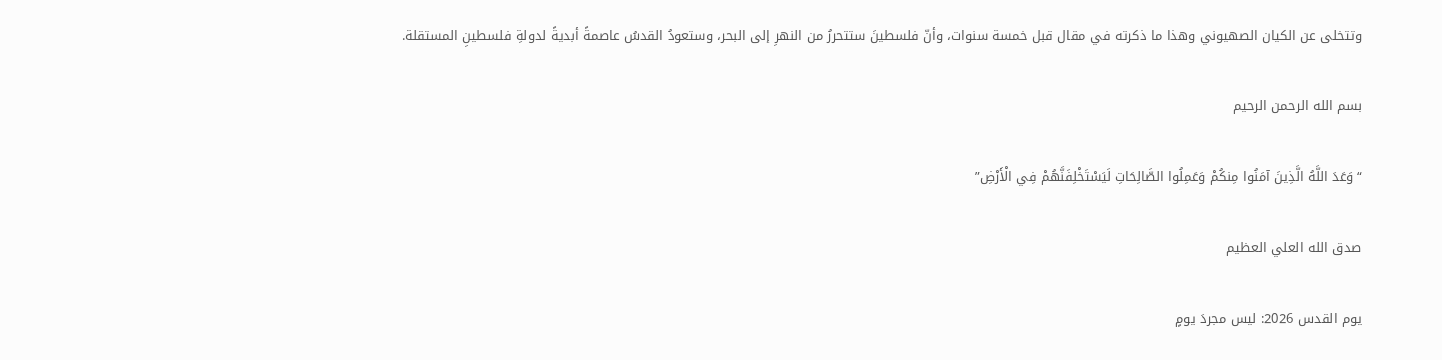وتتخلى عن الكيان الصهيوني وهذا ما ذكرته في مقال قبل خمسة سنوات، وأنّ فلسطينَ ستتحررُ من النهرِ إلى البحر، وستعودُ القدسُ عاصمةً أبديةً لدولةِ فلسطينِ المستقلة.

بسم الله الرحمن الرحيم

“وَعَدَ اللَّهُ الَّذِينَ آمَنُوا مِنكُمْ وَعَمِلُوا الصَّالِحَاتِ لَيَسْتَخْلِفَنَّهُمْ فِي الْأَرْضِ”

صدق الله العلي العظيم

يوم القدس 2026: ليس مجردَ يومٍ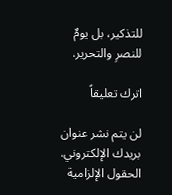للتذكير، بل يومٌ للنصرِ والتحرير.

اترك تعليقاً

لن يتم نشر عنوان بريدك الإلكتروني. الحقول الإلزامية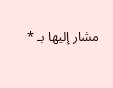مشار إليها بـ *